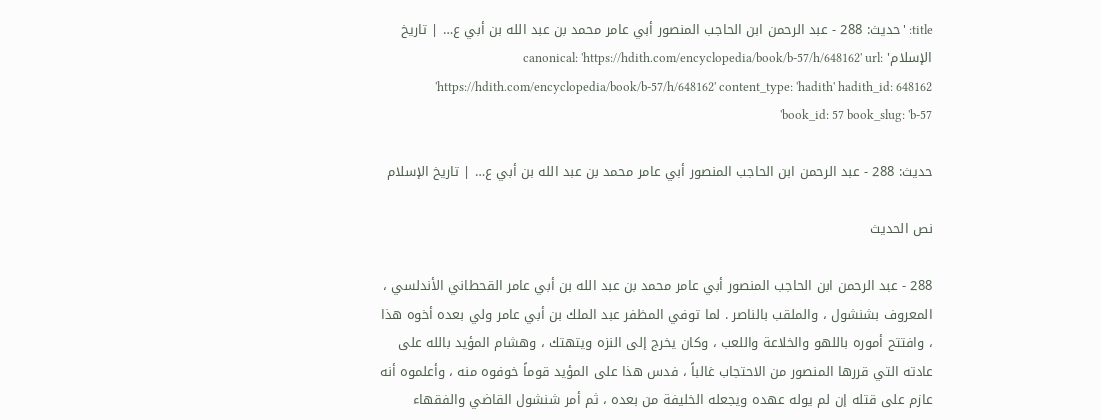title: 'حديث: 288 - عبد الرحمن ابن الحاجب المنصور أبي عامر محمد بن عبد الله بن أبي ع… | تاريخ الإسلام' canonical: 'https://hdith.com/encyclopedia/book/b-57/h/648162' url: 'https://hdith.com/encyclopedia/book/b-57/h/648162' content_type: 'hadith' hadith_id: 648162 book_id: 57 book_slug: 'b-57'

حديث: 288 - عبد الرحمن ابن الحاجب المنصور أبي عامر محمد بن عبد الله بن أبي ع… | تاريخ الإسلام

نص الحديث

288 - عبد الرحمن ابن الحاجب المنصور أبي عامر محمد بن عبد الله بن أبي عامر القحطاني الأندلسي ، المعروف بشنشول ، والملقب بالناصر . لما توفي المظفر عبد الملك بن أبي عامر ولي بعده أخوه هذا ، وافتتح أموره باللهو والخلاعة واللعب ، وكان يخرج إلى النزه ويتهتك ، وهشام المؤيد بالله على عادته التي قررها المنصور من الاحتجاب غالباً ، فدس هذا على المؤيد قوماً خوفوه منه ، وأعلموه أنه عازم على قتله إن لم يوله عهده ويجعله الخليفة من بعده ، ثم أمر شنشول القاضي والفقهاء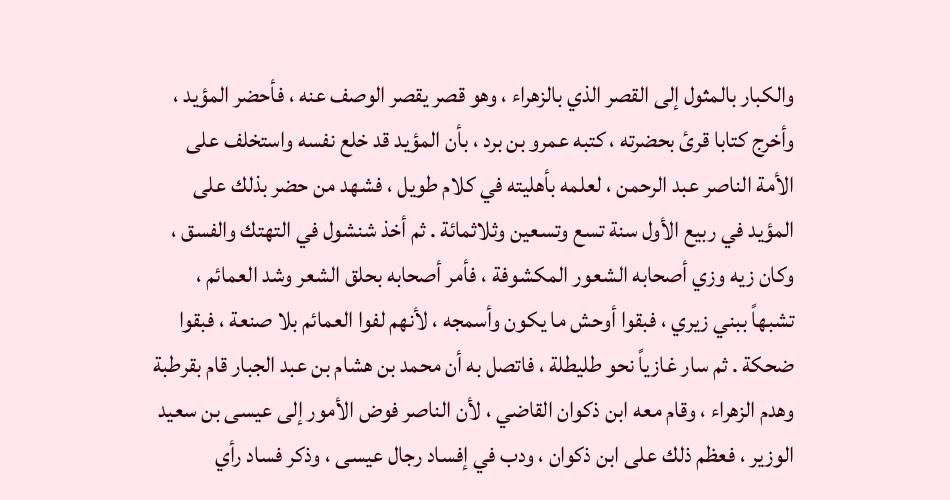والكبار بالمثول إلى القصر الذي بالزهراء ، وهو قصر يقصر الوصف عنه ، فأحضر المؤيد ، وأخرج كتابا قرئ بحضرته ، كتبه عمرو بن برد ، بأن المؤيد قد خلع نفسه واستخلف على الأمة الناصر عبد الرحمن ، لعلمه بأهليته في كلام طويل ، فشهد من حضر بذلك على المؤيد في ربيع الأول سنة تسع وتسعين وثلاثمائة . ثم أخذ شنشول في التهتك والفسق ، وكان زيه وزي أصحابه الشعور المكشوفة ، فأمر أصحابه بحلق الشعر وشد العمائم ، تشبهاً ببني زيري ، فبقوا أوحش ما يكون وأسمجه ، لأنهم لفوا العمائم بلا صنعة ، فبقوا ضحكة . ثم سار غازياً نحو طليطلة ، فاتصل به أن محمد بن هشام بن عبد الجبار قام بقرطبة وهدم الزهراء ، وقام معه ابن ذكوان القاضي ، لأن الناصر فوض الأمور إلى عيسى بن سعيد الوزير ، فعظم ذلك على ابن ذكوان ، ودب في إفساد رجال عيسى ، وذكر فساد رأي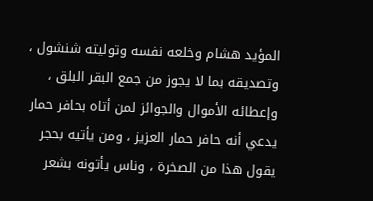المؤيد هشام وخلعه نفسه وتوليته شنشول ، وتصديقه بما لا يجوز من جمع البقر البلق ، وإعطائه الأموال والجوائز لمن أتاه بحافر حمار يدعي أنه حافر حمار العزيز ، ومن يأتيه بحجر يقول هذا من الصخرة ، وناس يأتونه بشعر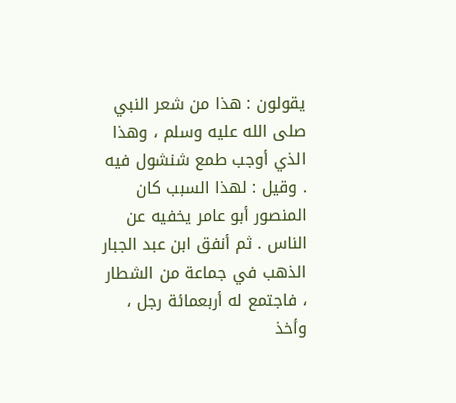يقولون : هذا من شعر النبي صلى الله عليه وسلم ، وهذا الذي أوجب طمع شنشول فيه . وقيل : لهذا السبب كان المنصور أبو عامر يخفيه عن الناس . ثم أنفق ابن عبد الجبار الذهب في جماعة من الشطار ، فاجتمع له أربعمائة رجل ، وأخذ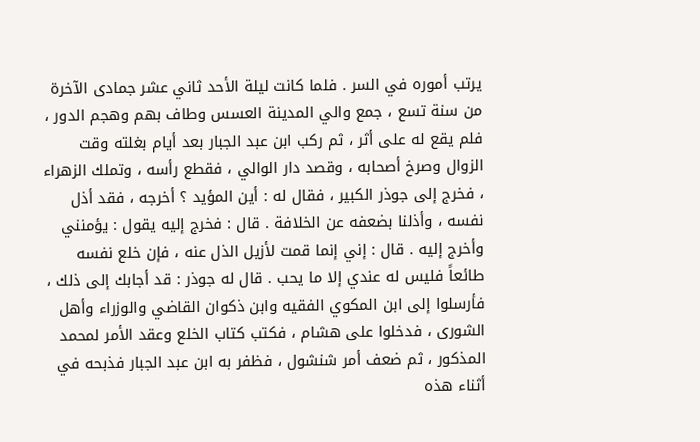يرتب أموره في السر . فلما كانت ليلة الأحد ثاني عشر جمادى الآخرة من سنة تسع ، جمع والي المدينة العسس وطاف بهم وهجم الدور ، فلم يقع له على أثر ، ثم ركب ابن عبد الجبار بعد أيام بغلته وقت الزوال وصرخ أصحابه ، وقصد دار الوالي ، فقطع رأسه ، وتملك الزهراء ، فخرج إلى جوذر الكبير ، فقال له : أين المؤيد ؟ أخرجه ، فقد أذل نفسه ، وأذلنا بضعفه عن الخلافة . قال : فخرج إليه يقول : يؤمنني وأخرج إليه . قال : إني إنما قمت لأزيل الذل عنه ، فإن خلع نفسه طائعاً فليس له عندي إلا ما يحب . قال له جوذر : قد أجابك إلى ذلك ، فأرسلوا إلى ابن المكوي الفقيه وابن ذكوان القاضي والوزراء وأهل الشورى ، فدخلوا على هشام ، فكتب كتاب الخلع وعقد الأمر لمحمد المذكور ، ثم ضعف أمر شنشول ، فظفر به ابن عبد الجبار فذبحه في أثناء هذه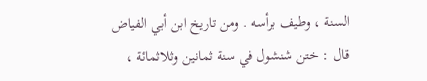السنة ، وطيف برأسه . ومن تاريخ ابن أبي الفياض قال : ختن شنشول في سنة ثمانين وثلاثمائة ،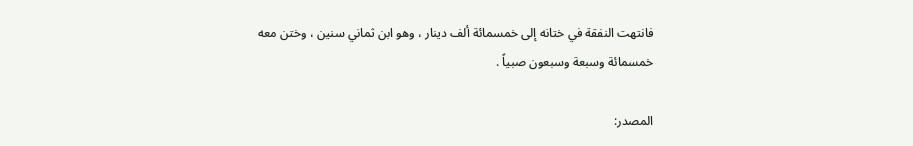فانتهت النفقة في ختانه إلى خمسمائة ألف دينار ، وهو ابن ثماني سنين ، وختن معه خمسمائة وسبعة وسبعون صبياً .

المصدر: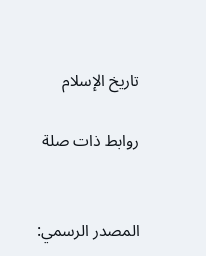تاريخ الإسلام

روابط ذات صلة


المصدر الرسمي: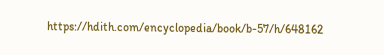https://hdith.com/encyclopedia/book/b-57/h/648162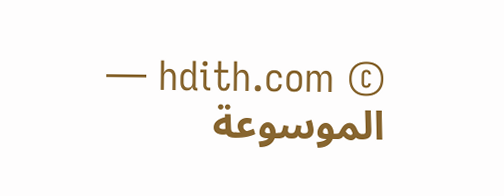© hdith.com — الموسوعة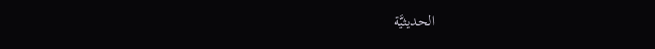الحديثيَّة